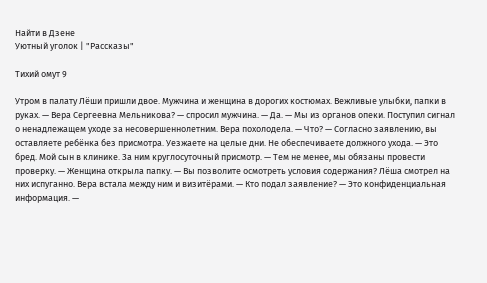Найти в Дзене
Уютный уголок | "Рассказы"

Тихий омут 9

Утром в палату Лёши пришли двое. Мужчина и женщина в дорогих костюмах. Вежливые улыбки, папки в руках. — Вера Сергеевна Мельникова? — спросил мужчина. — Да. — Мы из органов опеки. Поступил сигнал о ненадлежащем уходе за несовершеннолетним. Вера похолодела. — Что? — Согласно заявлению, вы оставляете ребёнка без присмотра. Уезжаете на целые дни. Не обеспечиваете должного ухода. — Это бред. Мой сын в клинике. За ним круглосуточный присмотр. — Тем не менее, мы обязаны провести проверку. — Женщина открыла папку. — Вы позволите осмотреть условия содержания? Лёша смотрел на них испуганно. Вера встала между ним и визитёрами. — Кто подал заявление? — Это конфиденциальная информация. —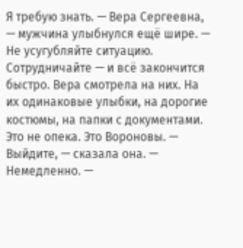Я требую знать. — Вера Сергеевна, — мужчина улыбнулся ещё шире. — Не усугубляйте ситуацию. Сотрудничайте — и всё закончится быстро. Вера смотрела на них. На их одинаковые улыбки, на дорогие костюмы, на папки с документами. Это не опека. Это Вороновы. — Выйдите, — сказала она. — Немедленно. —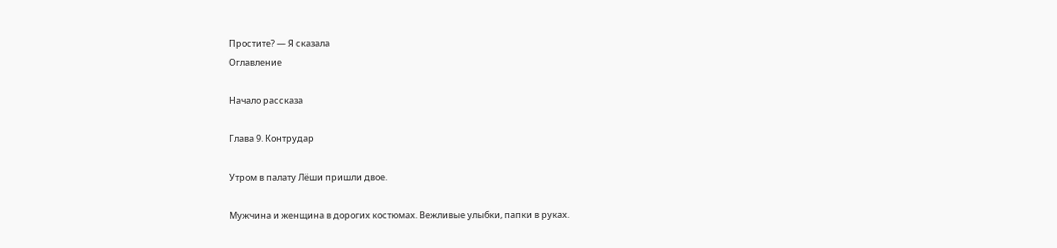Простите? — Я сказала
Оглавление

Начало рассказа

Глава 9. Контрудар

Утром в палату Лёши пришли двое.

Мужчина и женщина в дорогих костюмах. Вежливые улыбки, папки в руках.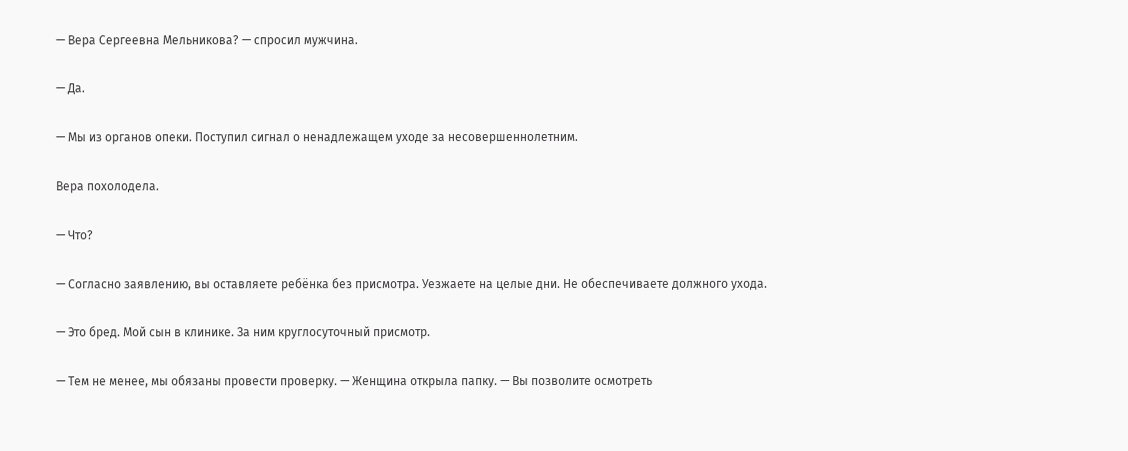— Вера Сергеевна Мельникова? — спросил мужчина.

— Да.

— Мы из органов опеки. Поступил сигнал о ненадлежащем уходе за несовершеннолетним.

Вера похолодела.

— Что?

— Согласно заявлению, вы оставляете ребёнка без присмотра. Уезжаете на целые дни. Не обеспечиваете должного ухода.

— Это бред. Мой сын в клинике. За ним круглосуточный присмотр.

— Тем не менее, мы обязаны провести проверку. — Женщина открыла папку. — Вы позволите осмотреть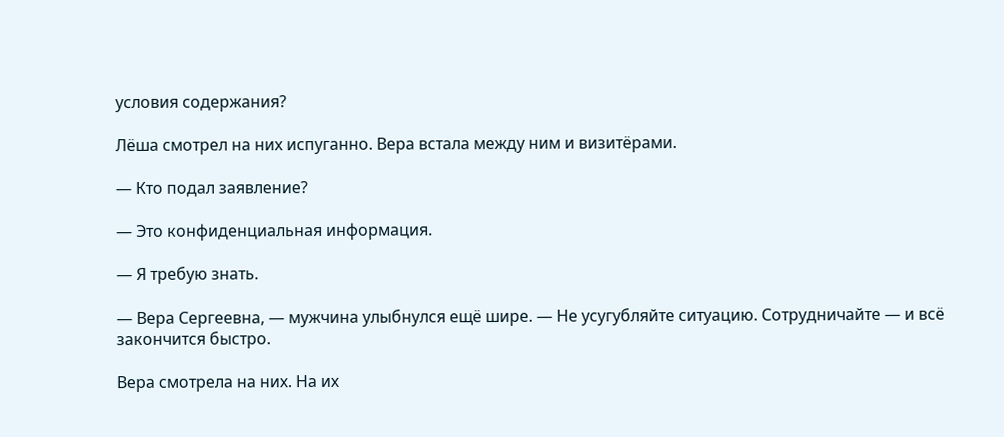условия содержания?

Лёша смотрел на них испуганно. Вера встала между ним и визитёрами.

— Кто подал заявление?

— Это конфиденциальная информация.

— Я требую знать.

— Вера Сергеевна, — мужчина улыбнулся ещё шире. — Не усугубляйте ситуацию. Сотрудничайте — и всё закончится быстро.

Вера смотрела на них. На их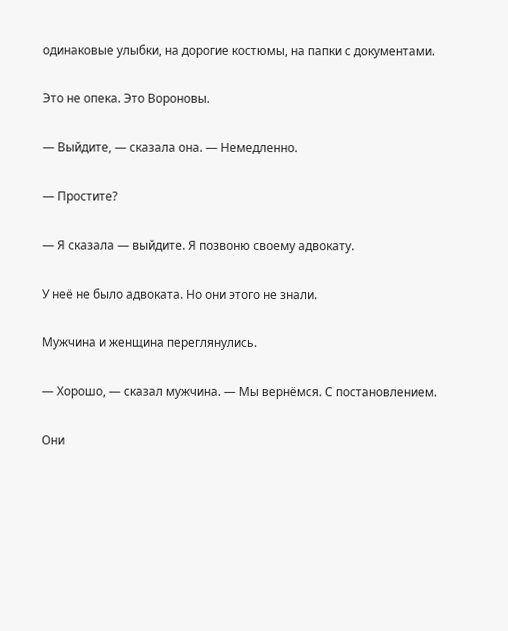одинаковые улыбки, на дорогие костюмы, на папки с документами.

Это не опека. Это Вороновы.

— Выйдите, — сказала она. — Немедленно.

— Простите?

— Я сказала — выйдите. Я позвоню своему адвокату.

У неё не было адвоката. Но они этого не знали.

Мужчина и женщина переглянулись.

— Хорошо, — сказал мужчина. — Мы вернёмся. С постановлением.

Они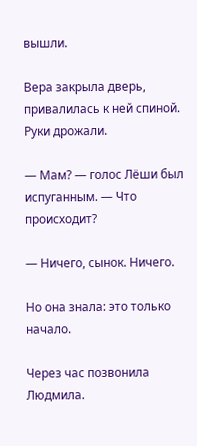вышли.

Вера закрыла дверь, привалилась к ней спиной. Руки дрожали.

— Мам? — голос Лёши был испуганным. — Что происходит?

— Ничего, сынок. Ничего.

Но она знала: это только начало.

Через час позвонила Людмила.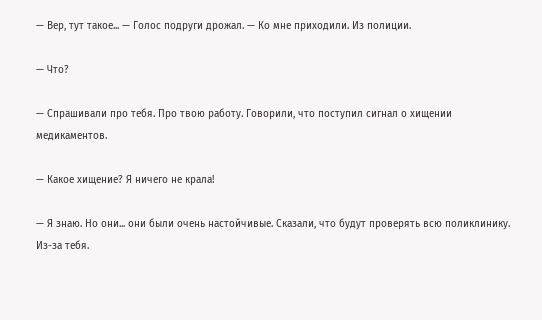— Вер, тут такое... — Голос подруги дрожал. — Ко мне приходили. Из полиции.

— Что?

— Спрашивали про тебя. Про твою работу. Говорили, что поступил сигнал о хищении медикаментов.

— Какое хищение? Я ничего не крала!

— Я знаю. Но они... они были очень настойчивые. Сказали, что будут проверять всю поликлинику. Из-за тебя.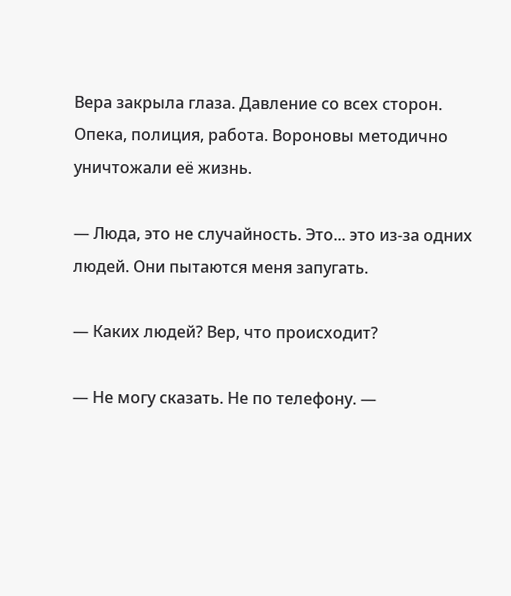Вера закрыла глаза. Давление со всех сторон. Опека, полиция, работа. Вороновы методично уничтожали её жизнь.

— Люда, это не случайность. Это... это из-за одних людей. Они пытаются меня запугать.

— Каких людей? Вер, что происходит?

— Не могу сказать. Не по телефону. —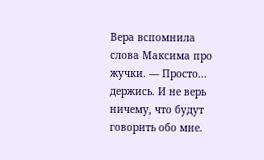Вера вспомнила слова Максима про жучки. — Просто... держись. И не верь ничему, что будут говорить обо мне.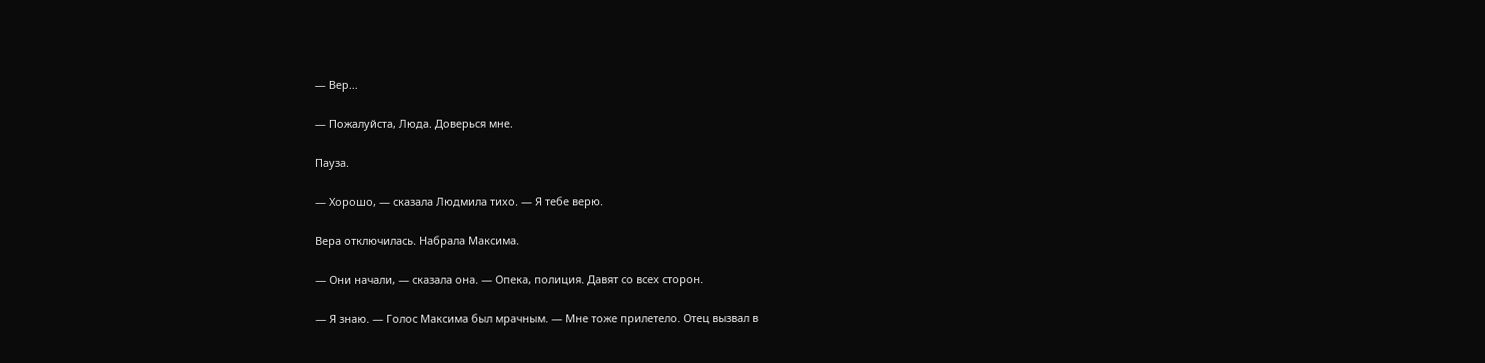— Вер...

— Пожалуйста, Люда. Доверься мне.

Пауза.

— Хорошо, — сказала Людмила тихо. — Я тебе верю.

Вера отключилась. Набрала Максима.

— Они начали, — сказала она. — Опека, полиция. Давят со всех сторон.

— Я знаю. — Голос Максима был мрачным. — Мне тоже прилетело. Отец вызвал в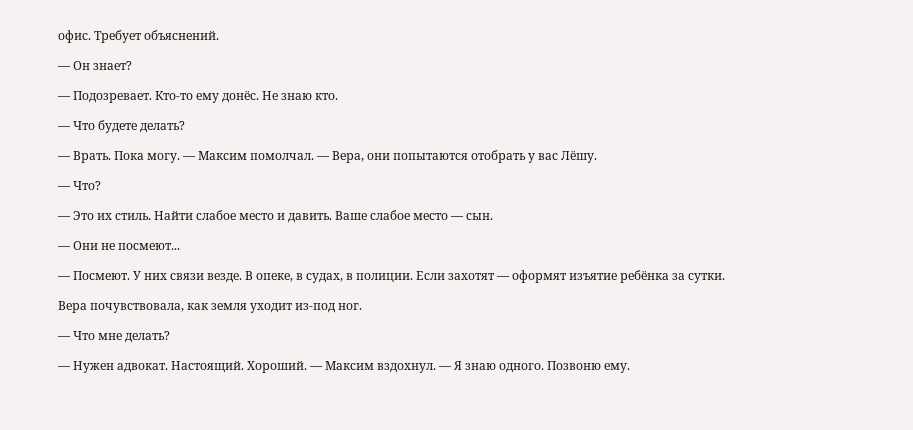офис. Требует объяснений.

— Он знает?

— Подозревает. Кто-то ему донёс. Не знаю кто.

— Что будете делать?

— Врать. Пока могу. — Максим помолчал. — Вера, они попытаются отобрать у вас Лёшу.

— Что?

— Это их стиль. Найти слабое место и давить. Ваше слабое место — сын.

— Они не посмеют...

— Посмеют. У них связи везде. В опеке, в судах, в полиции. Если захотят — оформят изъятие ребёнка за сутки.

Вера почувствовала, как земля уходит из-под ног.

— Что мне делать?

— Нужен адвокат. Настоящий. Хороший. — Максим вздохнул. — Я знаю одного. Позвоню ему.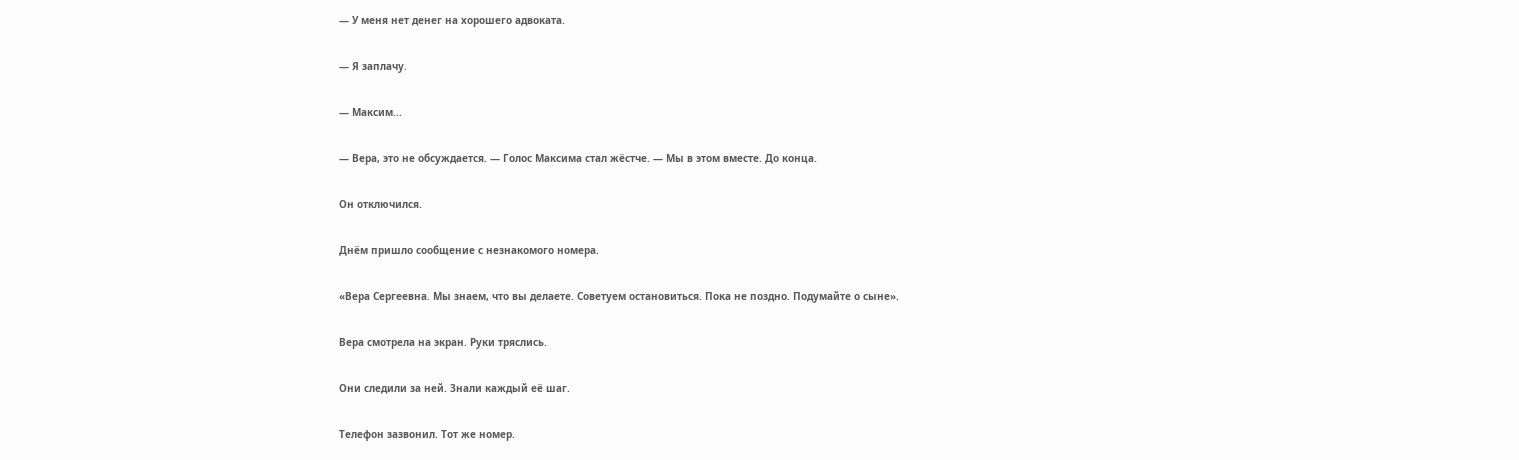— У меня нет денег на хорошего адвоката.

— Я заплачу.

— Максим...

— Вера, это не обсуждается. — Голос Максима стал жёстче. — Мы в этом вместе. До конца.

Он отключился.

Днём пришло сообщение с незнакомого номера.

«Вера Сергеевна. Мы знаем, что вы делаете. Советуем остановиться. Пока не поздно. Подумайте о сыне».

Вера смотрела на экран. Руки тряслись.

Они следили за ней. Знали каждый её шаг.

Телефон зазвонил. Тот же номер.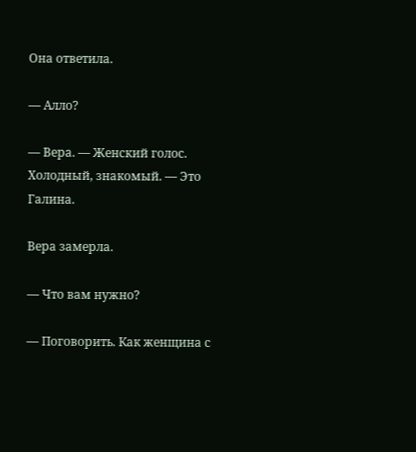Она ответила.

— Алло?

— Вера. — Женский голос. Холодный, знакомый. — Это Галина.

Вера замерла.

— Что вам нужно?

— Поговорить. Как женщина с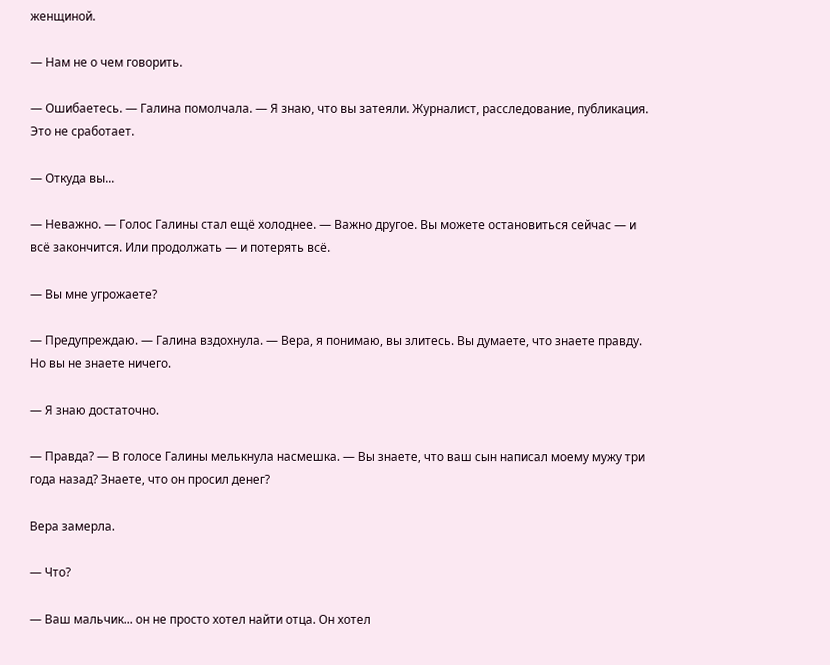женщиной.

— Нам не о чем говорить.

— Ошибаетесь. — Галина помолчала. — Я знаю, что вы затеяли. Журналист, расследование, публикация. Это не сработает.

— Откуда вы...

— Неважно. — Голос Галины стал ещё холоднее. — Важно другое. Вы можете остановиться сейчас — и всё закончится. Или продолжать — и потерять всё.

— Вы мне угрожаете?

— Предупреждаю. — Галина вздохнула. — Вера, я понимаю, вы злитесь. Вы думаете, что знаете правду. Но вы не знаете ничего.

— Я знаю достаточно.

— Правда? — В голосе Галины мелькнула насмешка. — Вы знаете, что ваш сын написал моему мужу три года назад? Знаете, что он просил денег?

Вера замерла.

— Что?

— Ваш мальчик... он не просто хотел найти отца. Он хотел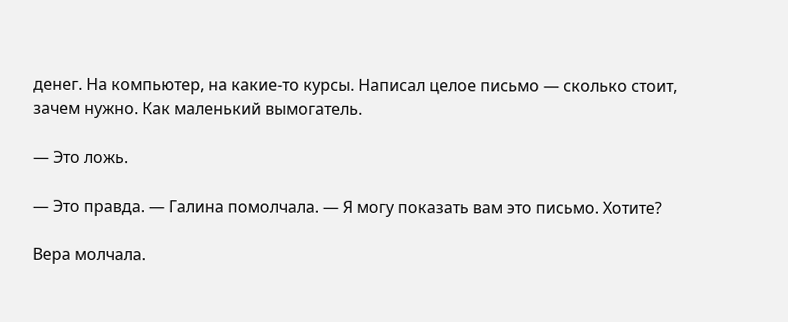денег. На компьютер, на какие-то курсы. Написал целое письмо — сколько стоит, зачем нужно. Как маленький вымогатель.

— Это ложь.

— Это правда. — Галина помолчала. — Я могу показать вам это письмо. Хотите?

Вера молчала.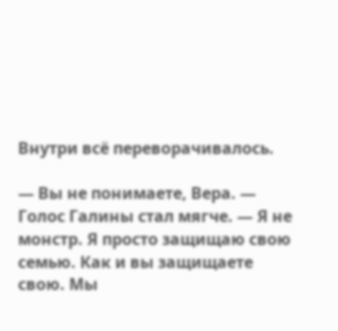Внутри всё переворачивалось.

— Вы не понимаете, Вера. — Голос Галины стал мягче. — Я не монстр. Я просто защищаю свою семью. Как и вы защищаете свою. Мы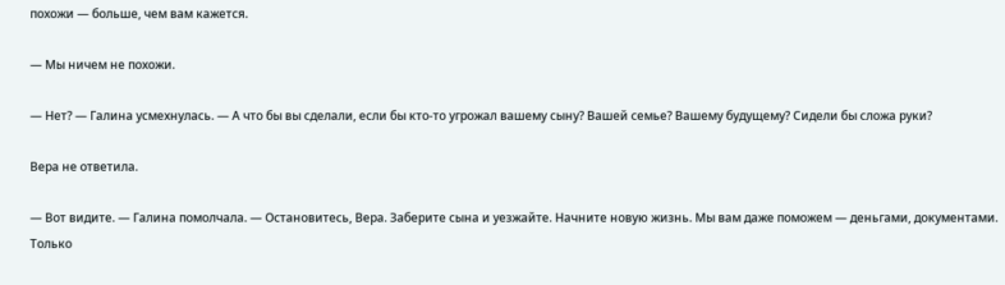похожи — больше, чем вам кажется.

— Мы ничем не похожи.

— Нет? — Галина усмехнулась. — А что бы вы сделали, если бы кто-то угрожал вашему сыну? Вашей семье? Вашему будущему? Сидели бы сложа руки?

Вера не ответила.

— Вот видите. — Галина помолчала. — Остановитесь, Вера. Заберите сына и уезжайте. Начните новую жизнь. Мы вам даже поможем — деньгами, документами. Только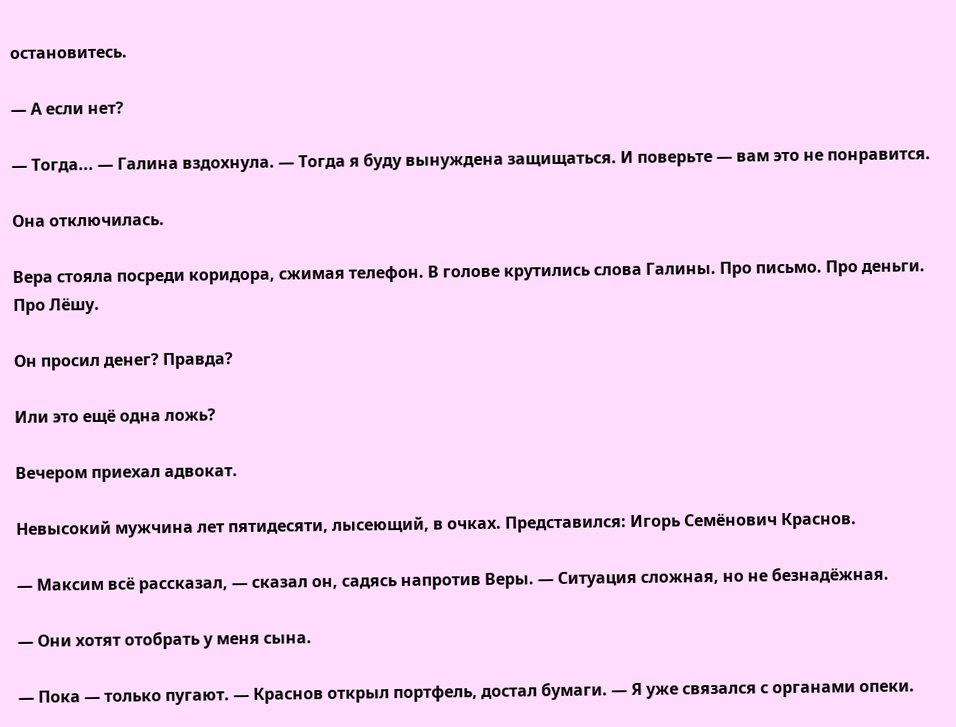остановитесь.

— А если нет?

— Тогда... — Галина вздохнула. — Тогда я буду вынуждена защищаться. И поверьте — вам это не понравится.

Она отключилась.

Вера стояла посреди коридора, сжимая телефон. В голове крутились слова Галины. Про письмо. Про деньги. Про Лёшу.

Он просил денег? Правда?

Или это ещё одна ложь?

Вечером приехал адвокат.

Невысокий мужчина лет пятидесяти, лысеющий, в очках. Представился: Игорь Семёнович Краснов.

— Максим всё рассказал, — сказал он, садясь напротив Веры. — Ситуация сложная, но не безнадёжная.

— Они хотят отобрать у меня сына.

— Пока — только пугают. — Краснов открыл портфель, достал бумаги. — Я уже связался с органами опеки.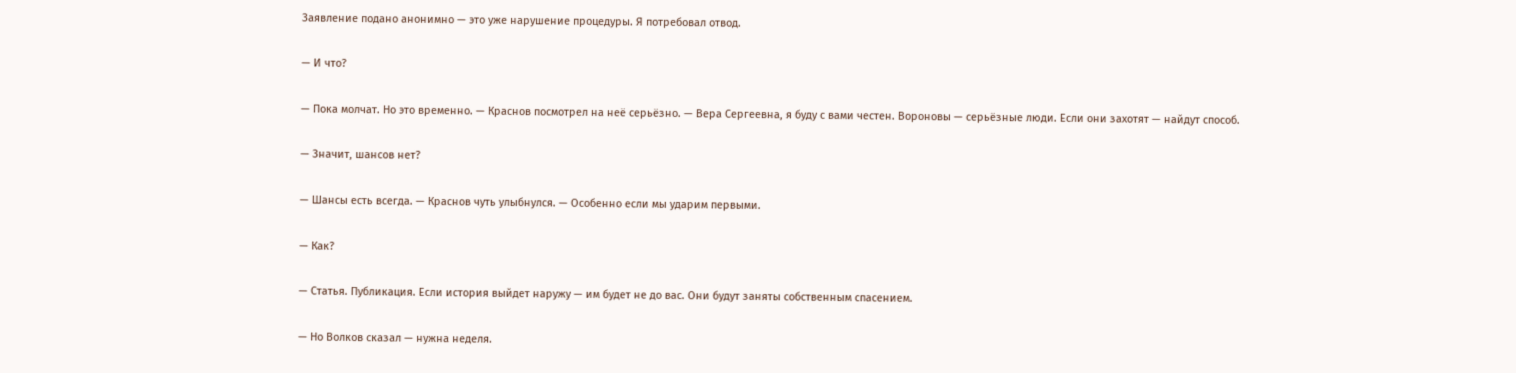Заявление подано анонимно — это уже нарушение процедуры. Я потребовал отвод.

— И что?

— Пока молчат. Но это временно. — Краснов посмотрел на неё серьёзно. — Вера Сергеевна, я буду с вами честен. Вороновы — серьёзные люди. Если они захотят — найдут способ.

— Значит, шансов нет?

— Шансы есть всегда. — Краснов чуть улыбнулся. — Особенно если мы ударим первыми.

— Как?

— Статья. Публикация. Если история выйдет наружу — им будет не до вас. Они будут заняты собственным спасением.

— Но Волков сказал — нужна неделя.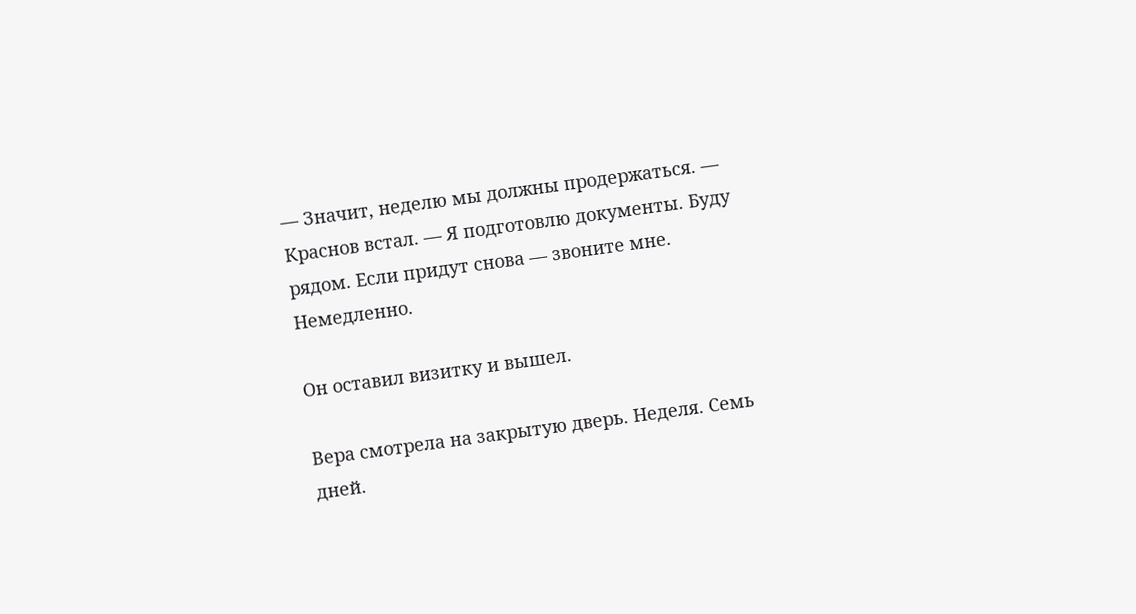— Значит, неделю мы должны продержаться. — Краснов встал. — Я подготовлю документы. Буду рядом. Если придут снова — звоните мне. Немедленно.

Он оставил визитку и вышел.

Вера смотрела на закрытую дверь. Неделя. Семь дней.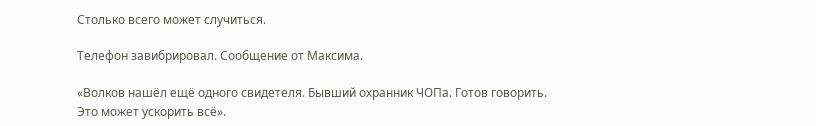Столько всего может случиться.

Телефон завибрировал. Сообщение от Максима.

«Волков нашёл ещё одного свидетеля. Бывший охранник ЧОПа. Готов говорить. Это может ускорить всё».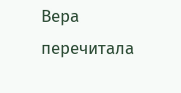Вера перечитала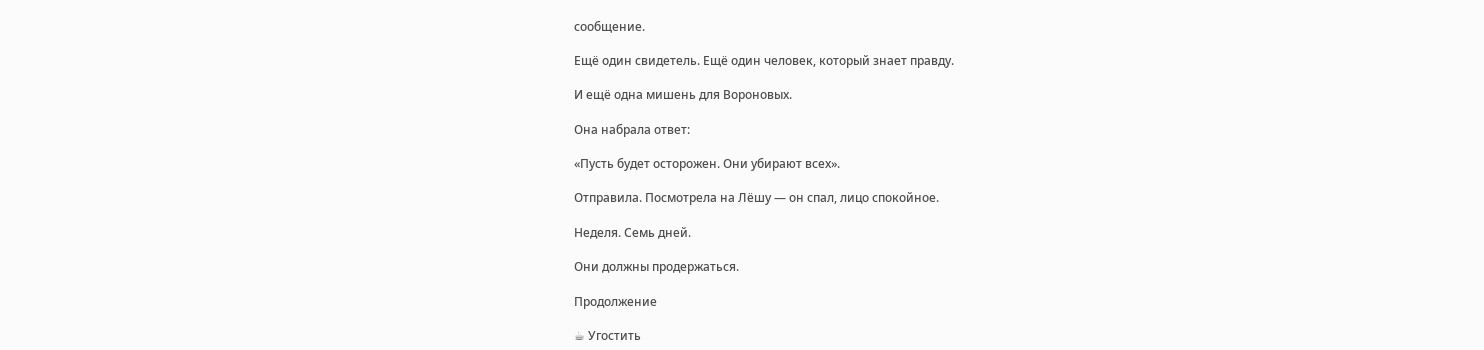сообщение.

Ещё один свидетель. Ещё один человек, который знает правду.

И ещё одна мишень для Вороновых.

Она набрала ответ:

«Пусть будет осторожен. Они убирают всех».

Отправила. Посмотрела на Лёшу — он спал, лицо спокойное.

Неделя. Семь дней.

Они должны продержаться.

Продолжение

☕ Угостить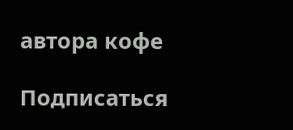автора кофе

Подписаться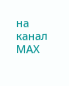на канал МАХ